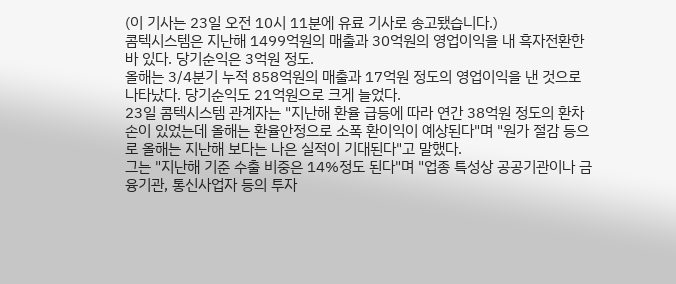(이 기사는 23일 오전 10시 11분에 유료 기사로 송고됐습니다.)
콤텍시스템은 지난해 1499억원의 매출과 30억원의 영업이익을 내 흑자전환한 바 있다. 당기순익은 3억원 정도.
올해는 3/4분기 누적 858억원의 매출과 17억원 정도의 영업이익을 낸 것으로 나타났다. 당기순익도 21억원으로 크게 늘었다.
23일 콤텍시스템 관계자는 "지난해 환율 급등에 따라 연간 38억원 정도의 환차손이 있었는데 올해는 환율안정으로 소폭 환이익이 예상된다"며 "원가 절감 등으로 올해는 지난해 보다는 나은 실적이 기대된다"고 말했다.
그는 "지난해 기준 수출 비중은 14%정도 된다"며 "업종 특성상 공공기관이나 금융기관, 통신사업자 등의 투자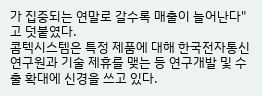가 집중되는 연말로 갈수록 매출이 늘어난다"고 덧붙였다.
콤텍시스템은 특정 제품에 대해 한국전자통신연구원과 기술 제휴를 맺는 등 연구개발 및 수출 확대에 신경을 쓰고 있다.